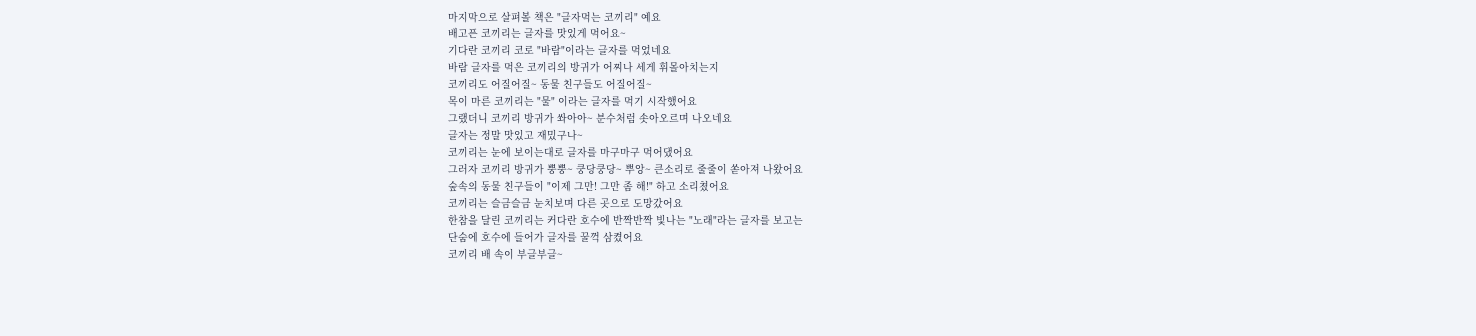마지막으로 살펴볼 책은 "글자먹는 코끼리" 예요
배고픈 코끼리는 글자를 맛있게 먹어요~
기다란 코끼리 코로 "바람"이라는 글자를 먹었네요
바람 글자를 먹은 코끼리의 방귀가 어찌나 세게 휘몰아치는지
코끼리도 어질어질~ 동물 친구들도 어질어질~
목이 마른 코끼리는 "물" 이라는 글자를 먹기 시작했어요
그랬더니 코끼리 방귀가 쏴아아~ 분수처럼 솟아오르며 나오네요
글자는 정말 맛있고 재밌구나~
코끼리는 눈에 보이는대로 글자를 마구마구 먹어댔어요
그러자 코끼리 방귀가 뿡뿡~ 쿵당쿵당~ 뿌앙~ 큰소리로 줄줄이 쏟아져 나왔어요
숲속의 동물 친구들이 "이제 그만! 그만 좀 해!" 하고 소리쳤어요
코끼리는 슬금슬금 눈치보며 다른 곳으로 도망갔어요
한참을 달린 코끼리는 커다란 호수에 반짝반짝 빛나는 "노래"라는 글자를 보고는
단숨에 호수에 들어가 글자를 꿀꺽 삼켰어요
코끼리 배 속이 부글부글~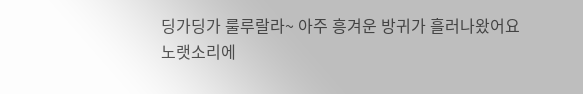딩가딩가 룰루랄라~ 아주 흥겨운 방귀가 흘러나왔어요
노랫소리에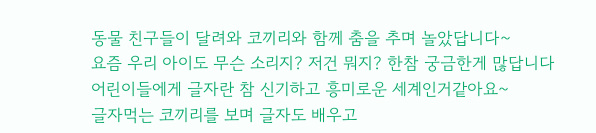동물 친구들이 달려와 코끼리와 함께 춤을 추며 놀았답니다~
요즘 우리 아이도 무슨 소리지? 저건 뭐지? 한참 궁금한게 많답니다
어린이들에게 글자란 참 신기하고 흥미로운 세계인거같아요~
글자먹는 코끼리를 보며 글자도 배우고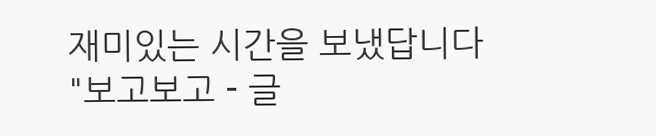재미있는 시간을 보냈답니다
"보고보고 - 글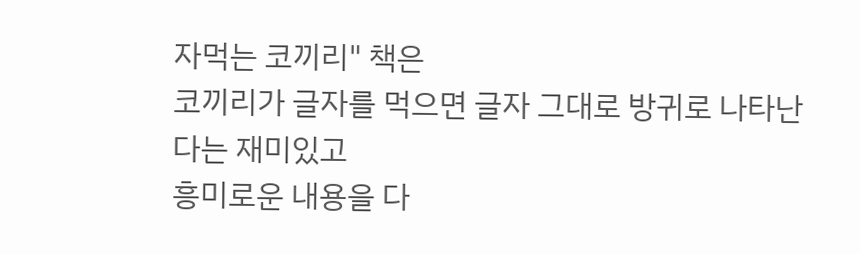자먹는 코끼리" 책은
코끼리가 글자를 먹으면 글자 그대로 방귀로 나타난다는 재미있고
흥미로운 내용을 다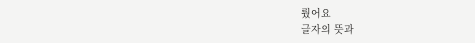뤘어요
글자의 뜻과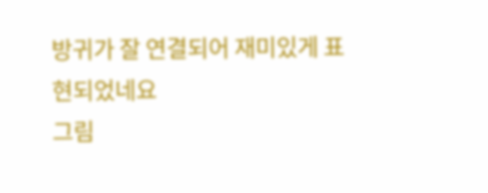방귀가 잘 연결되어 재미있게 표현되었네요
그림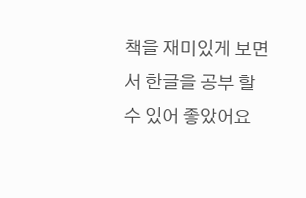책을 재미있게 보면서 한글을 공부 할 수 있어 좋았어요